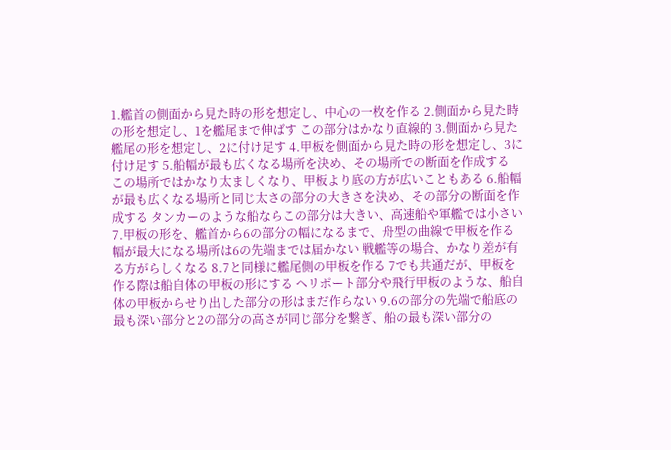1.艦首の側面から見た時の形を想定し、中心の一枚を作る 2.側面から見た時の形を想定し、1を艦尾まで伸ばす この部分はかなり直線的 3.側面から見た艦尾の形を想定し、2に付け足す 4.甲板を側面から見た時の形を想定し、3に付け足す 5.船幅が最も広くなる場所を決め、その場所での断面を作成する この場所ではかなり太ましくなり、甲板より底の方が広いこともある 6.船幅が最も広くなる場所と同じ太さの部分の大きさを決め、その部分の断面を作成する タンカーのような船ならこの部分は大きい、高速船や軍艦では小さい 7.甲板の形を、艦首から6の部分の幅になるまで、舟型の曲線で甲板を作る 幅が最大になる場所は6の先端までは届かない 戦艦等の場合、かなり差が有る方がらしくなる 8.7と同様に艦尾側の甲板を作る 7でも共通だが、甲板を作る際は船自体の甲板の形にする ヘリポート部分や飛行甲板のような、船自体の甲板からせり出した部分の形はまだ作らない 9.6の部分の先端で船底の最も深い部分と2の部分の高さが同じ部分を繋ぎ、船の最も深い部分の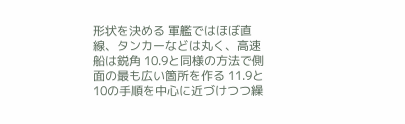形状を決める 軍艦ではほぼ直線、タンカーなどは丸く、高速船は鋭角 10.9と同様の方法で側面の最も広い箇所を作る 11.9と10の手順を中心に近づけつつ繰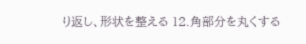り返し、形状を整える 12.角部分を丸くする